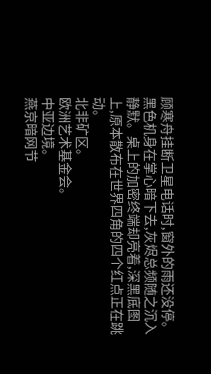顾寒舟挂断卫星电话时,窗外的雨还没停。
黑色机身在掌心暗下去,灰烬总频随之沉入静默。桌上的加密终端却亮着,深黑底图上,原本散布在世界四角的四个红点正在跳动。
北非矿区。
欧洲艺术基金会。
中亚边境。
燕京暗网节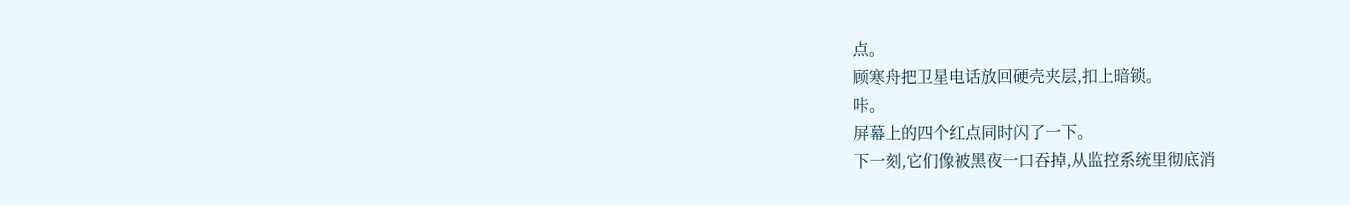点。
顾寒舟把卫星电话放回硬壳夹层,扣上暗锁。
咔。
屏幕上的四个红点同时闪了一下。
下一刻,它们像被黑夜一口吞掉,从监控系统里彻底消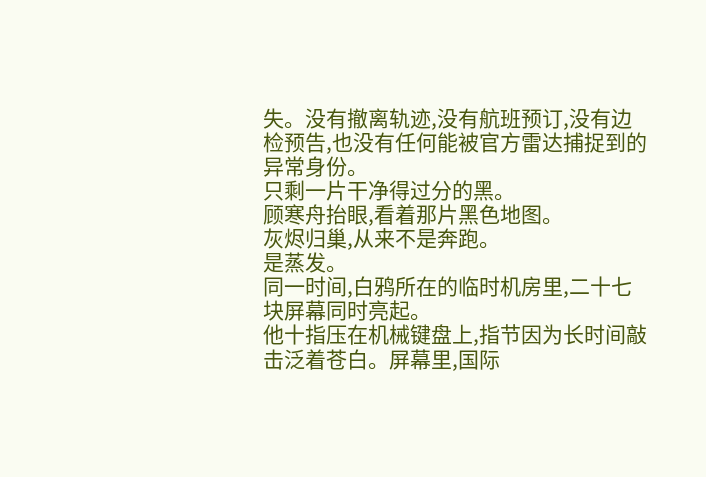失。没有撤离轨迹,没有航班预订,没有边检预告,也没有任何能被官方雷达捕捉到的异常身份。
只剩一片干净得过分的黑。
顾寒舟抬眼,看着那片黑色地图。
灰烬归巢,从来不是奔跑。
是蒸发。
同一时间,白鸦所在的临时机房里,二十七块屏幕同时亮起。
他十指压在机械键盘上,指节因为长时间敲击泛着苍白。屏幕里,国际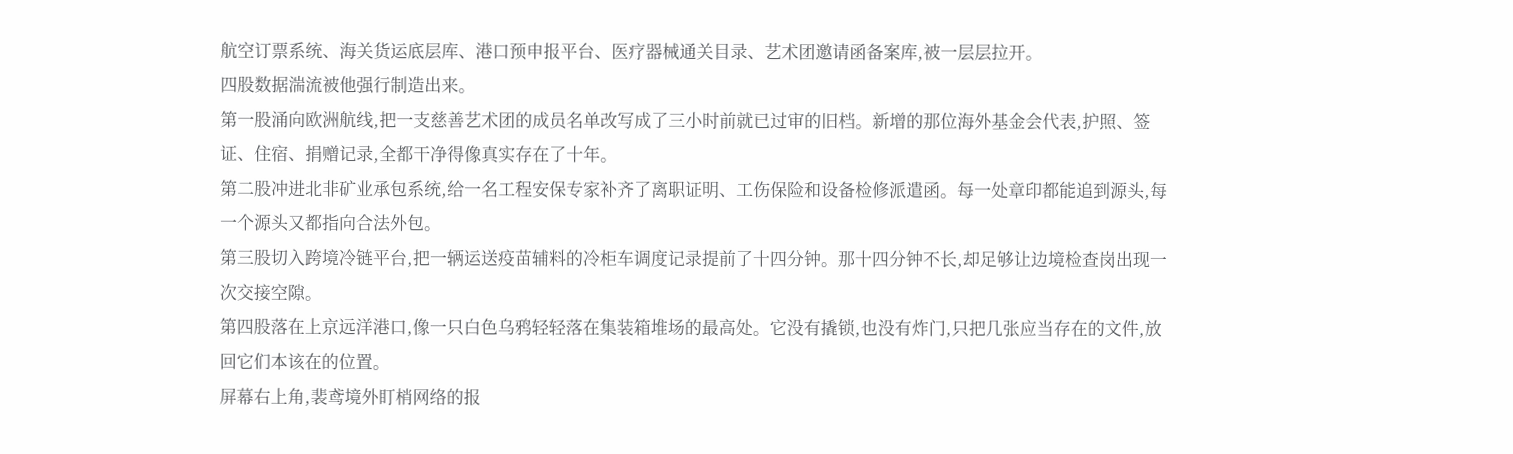航空订票系统、海关货运底层库、港口预申报平台、医疗器械通关目录、艺术团邀请函备案库,被一层层拉开。
四股数据湍流被他强行制造出来。
第一股涌向欧洲航线,把一支慈善艺术团的成员名单改写成了三小时前就已过审的旧档。新增的那位海外基金会代表,护照、签证、住宿、捐赠记录,全都干净得像真实存在了十年。
第二股冲进北非矿业承包系统,给一名工程安保专家补齐了离职证明、工伤保险和设备检修派遣函。每一处章印都能追到源头,每一个源头又都指向合法外包。
第三股切入跨境冷链平台,把一辆运送疫苗辅料的冷柜车调度记录提前了十四分钟。那十四分钟不长,却足够让边境检查岗出现一次交接空隙。
第四股落在上京远洋港口,像一只白色乌鸦轻轻落在集装箱堆场的最高处。它没有撬锁,也没有炸门,只把几张应当存在的文件,放回它们本该在的位置。
屏幕右上角,裴鸢境外盯梢网络的报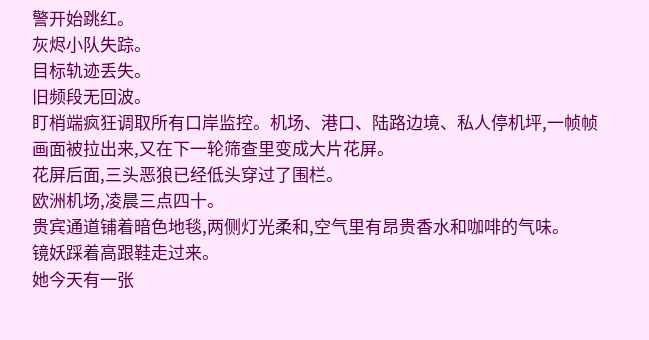警开始跳红。
灰烬小队失踪。
目标轨迹丢失。
旧频段无回波。
盯梢端疯狂调取所有口岸监控。机场、港口、陆路边境、私人停机坪,一帧帧画面被拉出来,又在下一轮筛查里变成大片花屏。
花屏后面,三头恶狼已经低头穿过了围栏。
欧洲机场,凌晨三点四十。
贵宾通道铺着暗色地毯,两侧灯光柔和,空气里有昂贵香水和咖啡的气味。
镜妖踩着高跟鞋走过来。
她今天有一张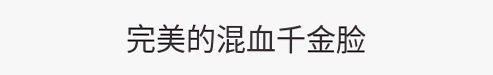完美的混血千金脸